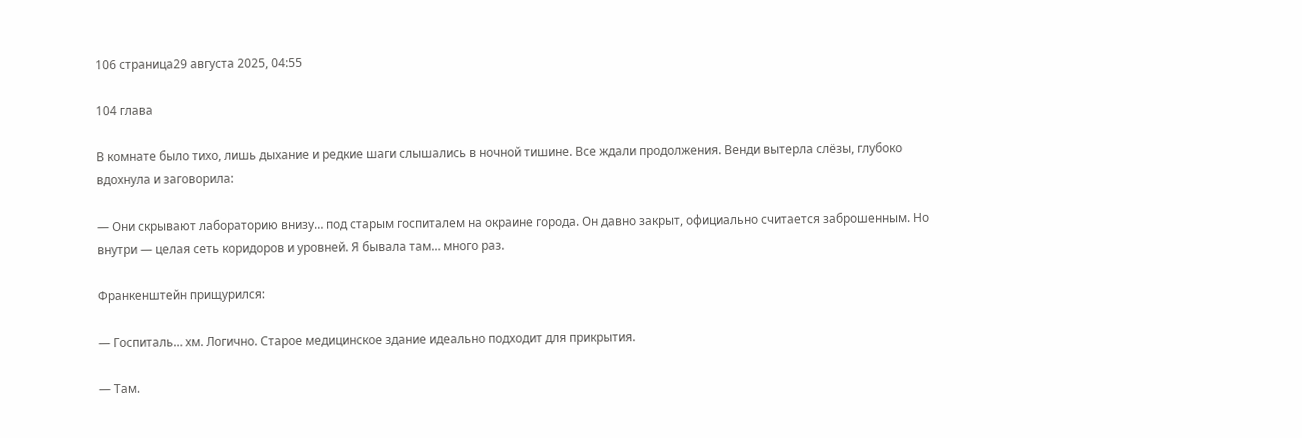106 страница29 августа 2025, 04:55

104 глава

В комнате было тихо, лишь дыхание и редкие шаги слышались в ночной тишине. Все ждали продолжения. Венди вытерла слёзы, глубоко вдохнула и заговорила:

— Они скрывают лабораторию внизу… под старым госпиталем на окраине города. Он давно закрыт, официально считается заброшенным. Но внутри — целая сеть коридоров и уровней. Я бывала там… много раз.

Франкенштейн прищурился:

— Госпиталь… хм. Логично. Старое медицинское здание идеально подходит для прикрытия.

— Там.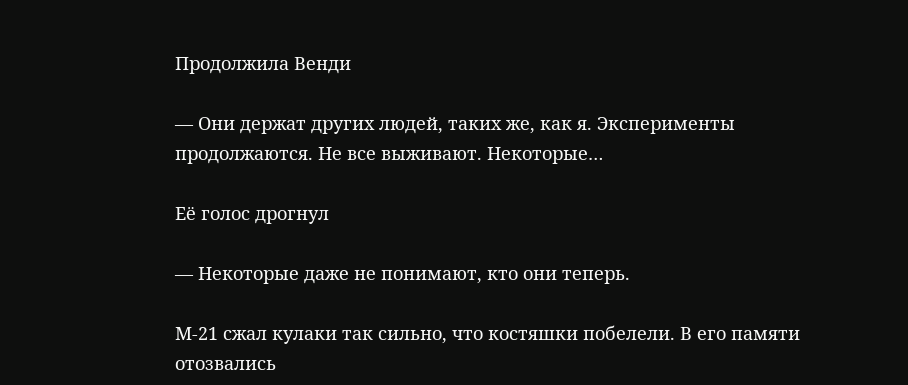Продолжила Венди

— Они держат других людей, таких же, как я. Эксперименты продолжаются. Не все выживают. Некоторые…

Её голос дрогнул

— Некоторые даже не понимают, кто они теперь.

М-21 сжал кулаки так сильно, что костяшки побелели. В его памяти отозвались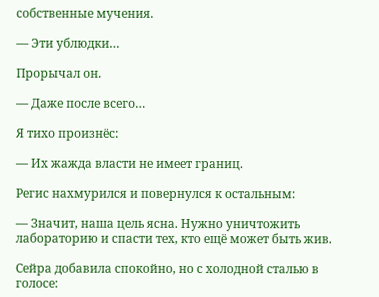собственные мучения.

— Эти ублюдки…

Прорычал он.

— Даже после всего…

Я тихо произнёс:

— Их жажда власти не имеет границ.

Регис нахмурился и повернулся к остальным:

— Значит, наша цель ясна. Нужно уничтожить лабораторию и спасти тех, кто ещё может быть жив.

Сейра добавила спокойно, но с холодной сталью в голосе: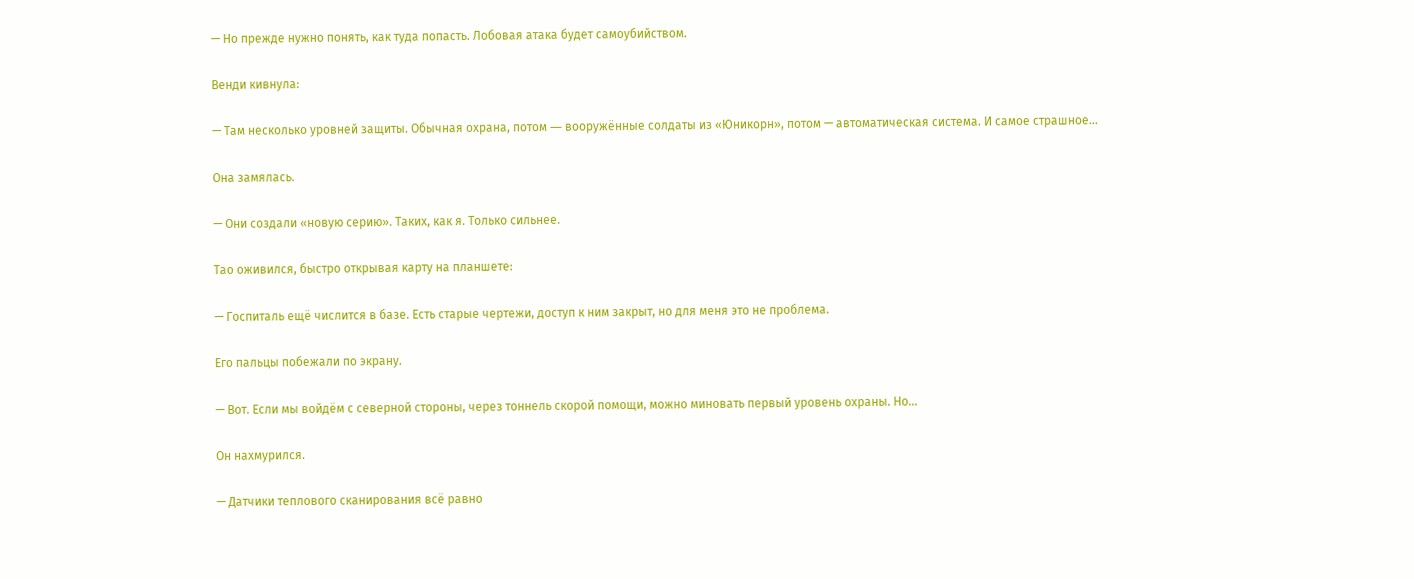— Но прежде нужно понять, как туда попасть. Лобовая атака будет самоубийством.

Венди кивнула:

— Там несколько уровней защиты. Обычная охрана, потом ― вооружённые солдаты из «Юникорн», потом — автоматическая система. И самое страшное…

Она замялась.

— Они создали «новую серию». Таких, как я. Только сильнее.

Тао оживился, быстро открывая карту на планшете:

— Госпиталь ещё числится в базе. Есть старые чертежи, доступ к ним закрыт, но для меня это не проблема.

Его пальцы побежали по экрану.

— Вот. Если мы войдём с северной стороны, через тоннель скорой помощи, можно миновать первый уровень охраны. Но…

Он нахмурился.

— Датчики теплового сканирования всё равно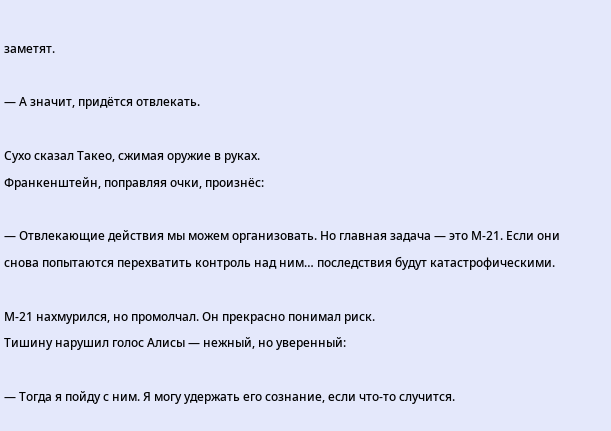заметят.

— А значит, придётся отвлекать.

Сухо сказал Такео, сжимая оружие в руках.
Франкенштейн, поправляя очки, произнёс:

— Отвлекающие действия мы можем организовать. Но главная задача — это М-21. Если они снова попытаются перехватить контроль над ним… последствия будут катастрофическими.

М-21 нахмурился, но промолчал. Он прекрасно понимал риск.
Тишину нарушил голос Алисы — нежный, но уверенный:

— Тогда я пойду с ним. Я могу удержать его сознание, если что-то случится.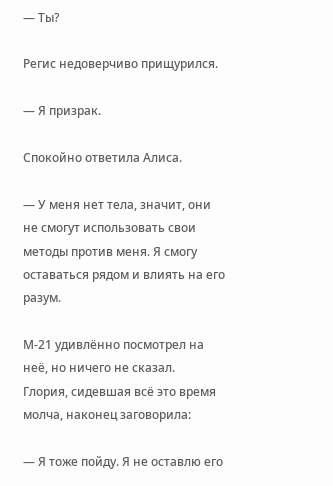— Ты?

Регис недоверчиво прищурился.

— Я призрак.

Спокойно ответила Алиса.

— У меня нет тела, значит, они не смогут использовать свои методы против меня. Я смогу оставаться рядом и влиять на его разум.

М-21 удивлённо посмотрел на неё, но ничего не сказал.
Глория, сидевшая всё это время молча, наконец заговорила:

— Я тоже пойду. Я не оставлю его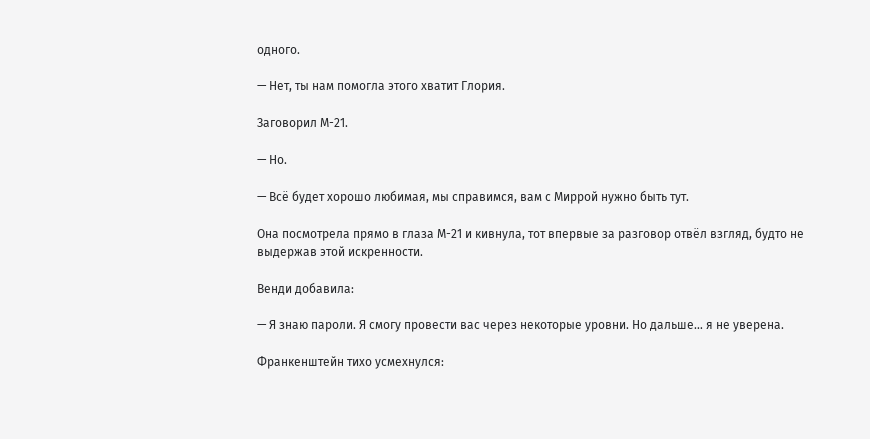одного.

— Нет, ты нам помогла этого хватит Глория.

Заговорил М-21.

— Но.

— Всё будет хорошо любимая, мы справимся, вам с Миррой нужно быть тут.

Она посмотрела прямо в глаза М-21 и кивнула, тот впервые за разговор отвёл взгляд, будто не выдержав этой искренности.

Венди добавила:

— Я знаю пароли. Я смогу провести вас через некоторые уровни. Но дальше… я не уверена.

Франкенштейн тихо усмехнулся: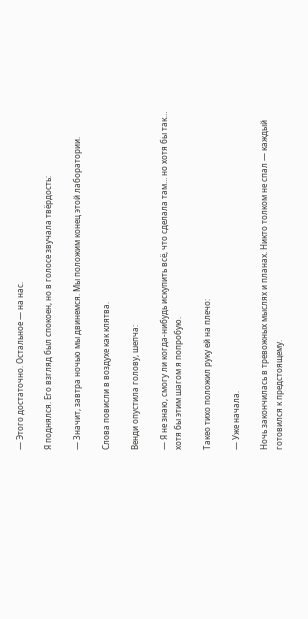— Этого достаточно. Остальное — на нас.

Я поднялся. Его взгляд был спокоен, но в голосе звучала твёрдость:

— Значит, завтра ночью мы двинемся. Мы положим конец этой лаборатории.

Слова повисли в воздухе как клятва.

Венди опустила голову, шепча:

— Я не знаю, смогу ли когда-нибудь искупить всё, что сделала там… но хотя бы так… хотя бы этим шагом я попробую.

Такео тихо положил руку ей на плечо:

— Уже начала.

Ночь закончилась в тревожных мыслях и планах. Никто толком не спал — каждый готовился к предстоящему.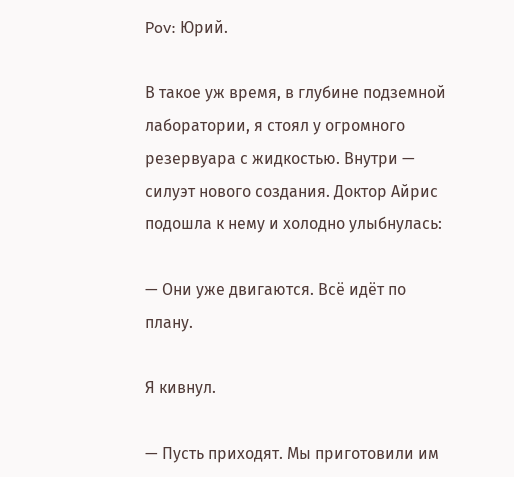Pov: Юрий.

В такое уж время, в глубине подземной лаборатории, я стоял у огромного резервуара с жидкостью. Внутри — силуэт нового создания. Доктор Айрис подошла к нему и холодно улыбнулась:

— Они уже двигаются. Всё идёт по плану.

Я кивнул.

— Пусть приходят. Мы приготовили им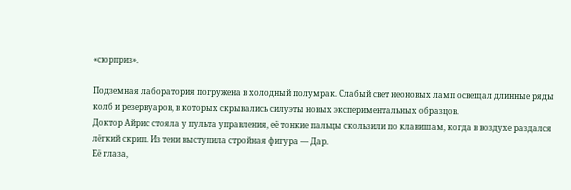«сюрприз».

Подземная лаборатория погружена в холодный полумрак. Слабый свет неоновых ламп освещал длинные ряды колб и резервуаров, в которых скрывались силуэты новых экспериментальных образцов.
Доктор Айрис стояла у пульта управления, её тонкие пальцы скользили по клавишам, когда в воздухе раздался лёгкий скрип. Из тени выступила стройная фигура — Дар.
Её глаза,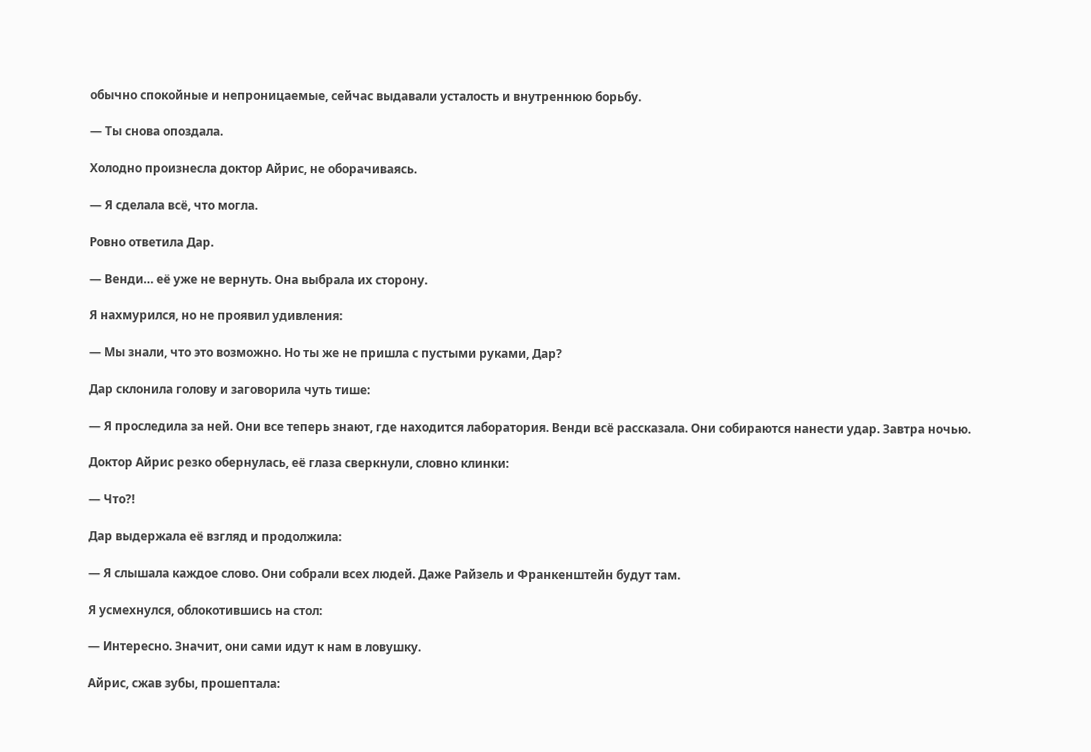обычно спокойные и непроницаемые, сейчас выдавали усталость и внутреннюю борьбу.

— Ты снова опоздала.

Холодно произнесла доктор Айрис, не оборачиваясь.

— Я сделала всё, что могла.

Ровно ответила Дар.

— Венди… её уже не вернуть. Она выбрала их сторону.

Я нахмурился, но не проявил удивления:

— Мы знали, что это возможно. Но ты же не пришла с пустыми руками, Дар?

Дар склонила голову и заговорила чуть тише:

— Я проследила за ней. Они все теперь знают, где находится лаборатория. Венди всё рассказала. Они собираются нанести удар. Завтра ночью.

Доктор Айрис резко обернулась, её глаза сверкнули, словно клинки:

— Что?!

Дар выдержала её взгляд и продолжила:

— Я слышала каждое слово. Они собрали всех людей. Даже Райзель и Франкенштейн будут там.

Я усмехнулся, облокотившись на стол:

— Интересно. Значит, они сами идут к нам в ловушку.

Айрис, сжав зубы, прошептала: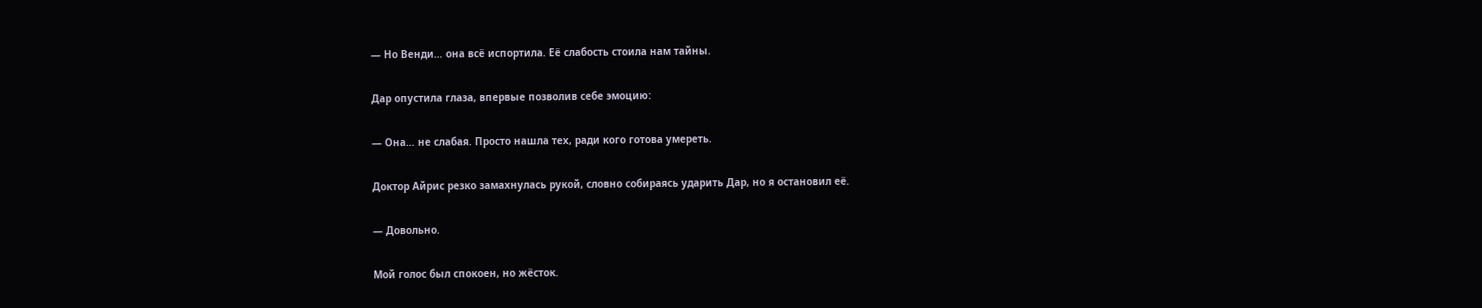— Но Венди… она всё испортила. Её слабость стоила нам тайны.

Дар опустила глаза, впервые позволив себе эмоцию:

— Она… не слабая. Просто нашла тех, ради кого готова умереть.

Доктор Айрис резко замахнулась рукой, словно собираясь ударить Дар, но я остановил её.

— Довольно.

Мой голос был спокоен, но жёсток.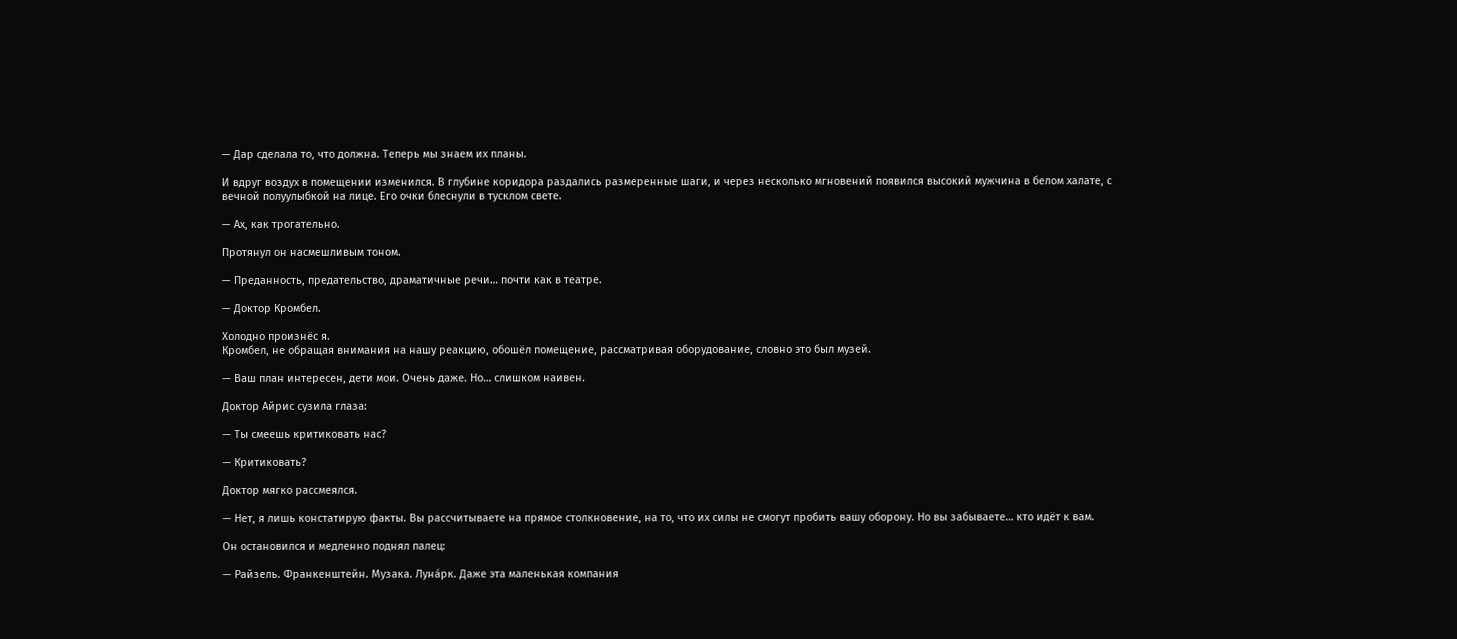— Дар сделала то, что должна. Теперь мы знаем их планы.

И вдруг воздух в помещении изменился. В глубине коридора раздались размеренные шаги, и через несколько мгновений появился высокий мужчина в белом халате, с вечной полуулыбкой на лице. Его очки блеснули в тусклом свете.

— Ах, как трогательно.

Протянул он насмешливым тоном.

— Преданность, предательство, драматичные речи… почти как в театре.

— Доктор Кромбел.

Холодно произнёс я.
Кромбел, не обращая внимания на нашу реакцию, обошёл помещение, рассматривая оборудование, словно это был музей.

— Ваш план интересен, дети мои. Очень даже. Но… слишком наивен.

Доктор Айрис сузила глаза:

— Ты смеешь критиковать нас?

— Критиковать?

Доктор мягко рассмеялся.

— Нет, я лишь констатирую факты. Вы рассчитываете на прямое столкновение, на то, что их силы не смогут пробить вашу оборону. Но вы забываете… кто идёт к вам.

Он остановился и медленно поднял палец:

— Райзель. Франкенштейн. Музака. Луна́рк. Даже эта маленькая компания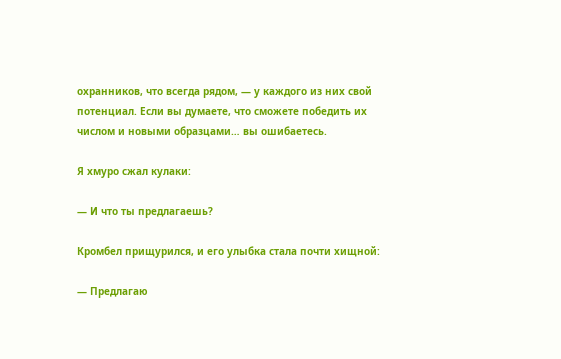охранников, что всегда рядом, — у каждого из них свой потенциал. Если вы думаете, что сможете победить их числом и новыми образцами… вы ошибаетесь.

Я хмуро сжал кулаки:

— И что ты предлагаешь?

Кромбел прищурился, и его улыбка стала почти хищной:

— Предлагаю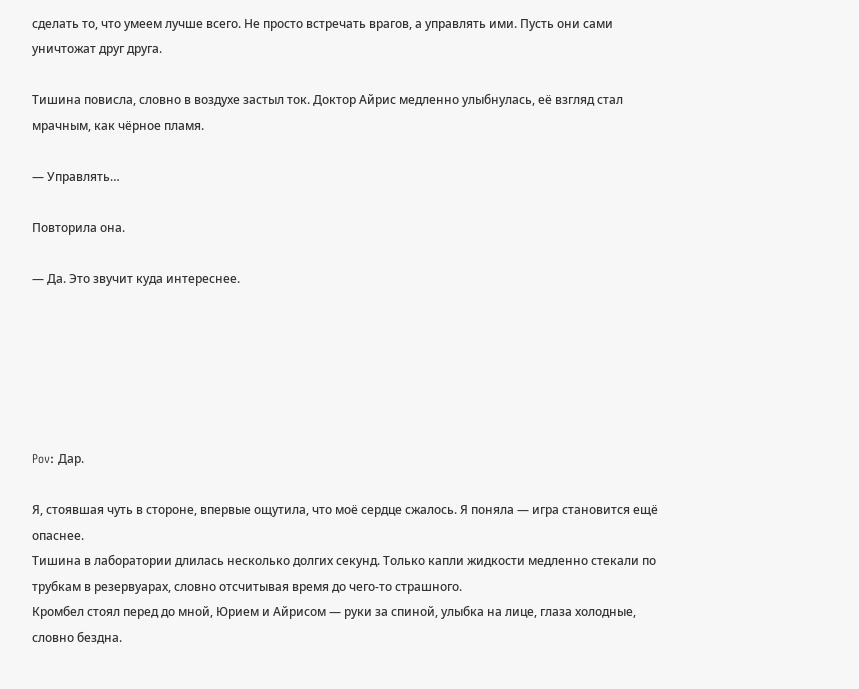сделать то, что умеем лучше всего. Не просто встречать врагов, а управлять ими. Пусть они сами уничтожат друг друга.

Тишина повисла, словно в воздухе застыл ток. Доктор Айрис медленно улыбнулась, её взгляд стал мрачным, как чёрное пламя.

— Управлять…

Повторила она.

— Да. Это звучит куда интереснее.






Pov: Дар.

Я, стоявшая чуть в стороне, впервые ощутила, что моё сердце сжалось. Я поняла — игра становится ещё опаснее.
Тишина в лаборатории длилась несколько долгих секунд. Только капли жидкости медленно стекали по трубкам в резервуарах, словно отсчитывая время до чего-то страшного.
Кромбел стоял перед до мной, Юрием и Айрисом — руки за спиной, улыбка на лице, глаза холодные, словно бездна.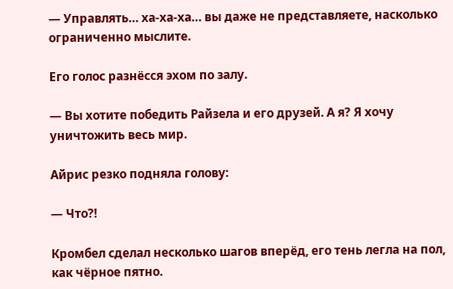— Управлять… ха-ха-ха… вы даже не представляете, насколько ограниченно мыслите.

Его голос разнёсся эхом по залу.

— Вы хотите победить Райзела и его друзей. А я? Я хочу уничтожить весь мир.

Айрис резко подняла голову:

— Что?!

Кромбел сделал несколько шагов вперёд, его тень легла на пол, как чёрное пятно.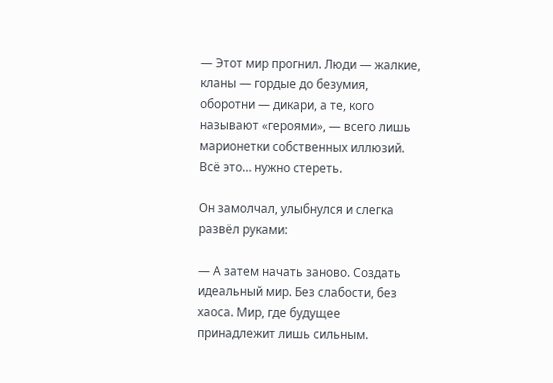— Этот мир прогнил. Люди — жалкие, кланы — гордые до безумия, оборотни — дикари, а те, кого называют «героями», — всего лишь марионетки собственных иллюзий. Всё это… нужно стереть.

Он замолчал, улыбнулся и слегка развёл руками:

— А затем начать заново. Создать идеальный мир. Без слабости, без хаоса. Мир, где будущее принадлежит лишь сильным.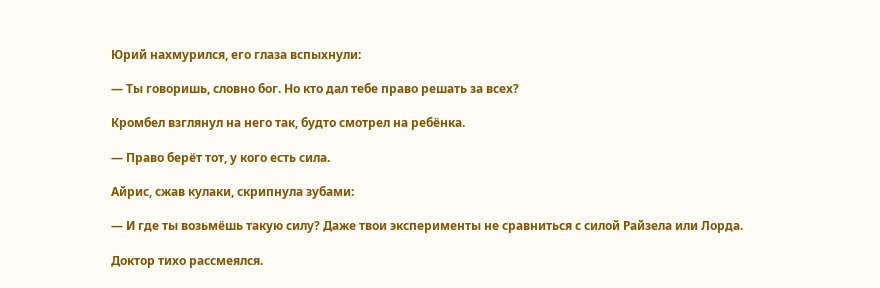Юрий нахмурился, его глаза вспыхнули:

— Ты говоришь, словно бог. Но кто дал тебе право решать за всех?

Кромбел взглянул на него так, будто смотрел на ребёнка.

— Право берёт тот, у кого есть сила.

Айрис, сжав кулаки, скрипнула зубами:

— И где ты возьмёшь такую силу? Даже твои эксперименты не сравниться с силой Райзела или Лорда.

Доктор тихо рассмеялся.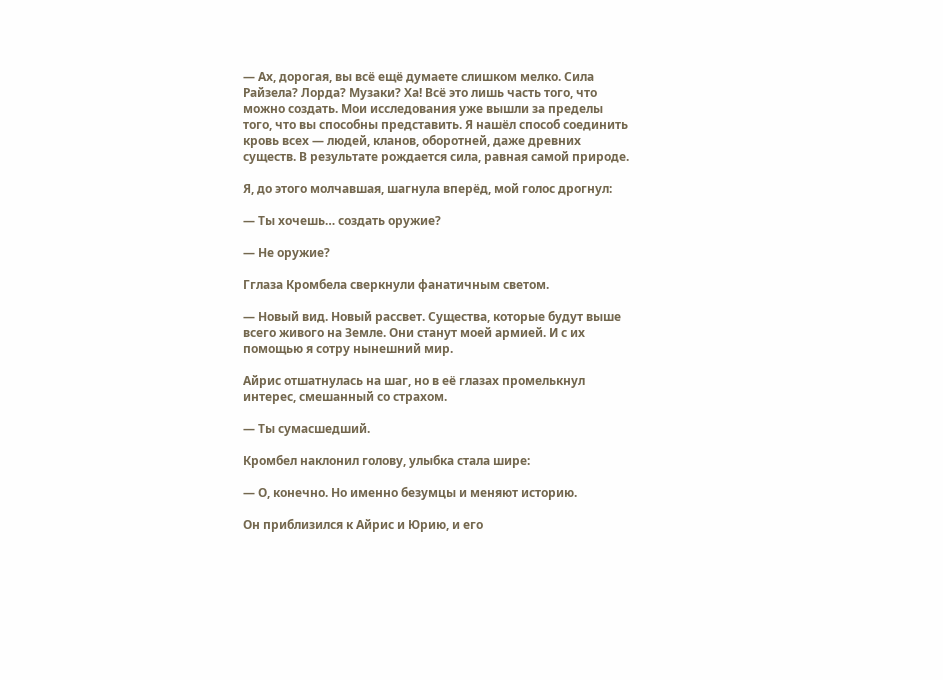— Ах, дорогая, вы всё ещё думаете слишком мелко. Сила Райзела? Лорда? Музаки? Ха! Всё это лишь часть того, что можно создать. Мои исследования уже вышли за пределы того, что вы способны представить. Я нашёл способ соединить кровь всех — людей, кланов, оборотней, даже древних существ. В результате рождается сила, равная самой природе.

Я, до этого молчавшая, шагнула вперёд, мой голос дрогнул:

— Ты хочешь… создать оружие?

— Не оружие?

Гглаза Кромбела сверкнули фанатичным светом.

— Новый вид. Новый рассвет. Существа, которые будут выше всего живого на Земле. Они станут моей армией. И с их помощью я сотру нынешний мир.

Айрис отшатнулась на шаг, но в её глазах промелькнул интерес, смешанный со страхом.

— Ты сумасшедший.

Кромбел наклонил голову, улыбка стала шире:

— О, конечно. Но именно безумцы и меняют историю.

Он приблизился к Айрис и Юрию, и его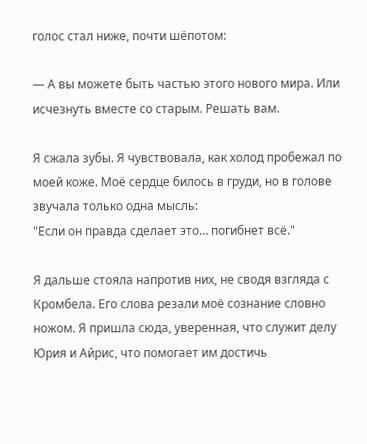голос стал ниже, почти шёпотом:

— А вы можете быть частью этого нового мира. Или исчезнуть вместе со старым. Решать вам.

Я сжала зубы. Я чувствовала, как холод пробежал по моей коже. Моё сердце билось в груди, но в голове звучала только одна мысль:
"Если он правда сделает это… погибнет всё."

Я дальше стояла напротив них, не сводя взгляда с Кромбела. Его слова резали моё сознание словно ножом. Я пришла сюда, уверенная, что служит делу Юрия и Айрис, что помогает им достичь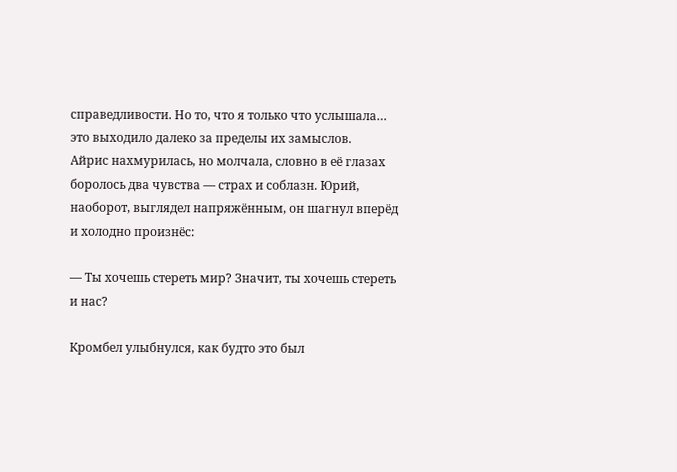справедливости. Но то, что я только что услышала… это выходило далеко за пределы их замыслов.
Айрис нахмурилась, но молчала, словно в её глазах боролось два чувства — страх и соблазн. Юрий, наоборот, выглядел напряжённым, он шагнул вперёд и холодно произнёс:

— Ты хочешь стереть мир? Значит, ты хочешь стереть и нас?

Кромбел улыбнулся, как будто это был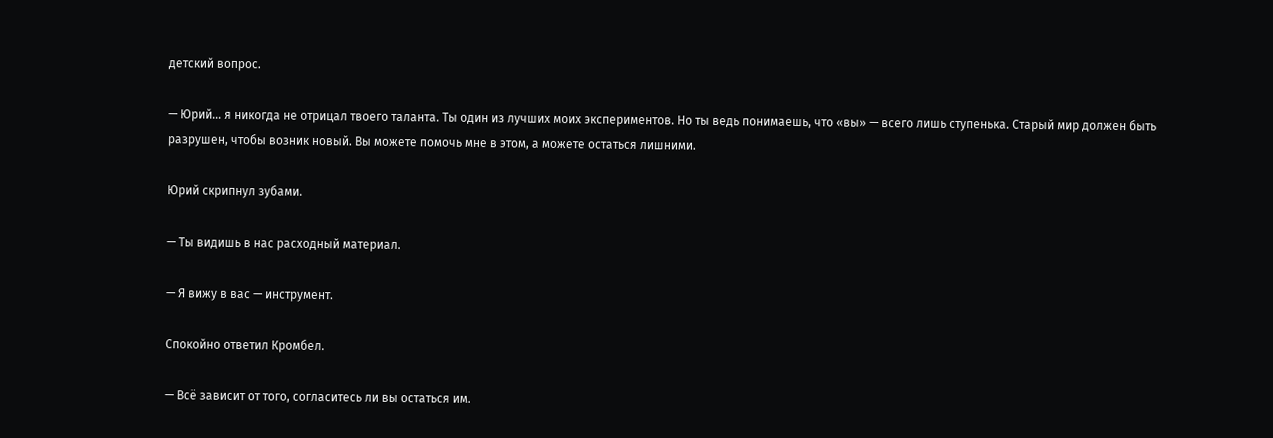детский вопрос.

— Юрий… я никогда не отрицал твоего таланта. Ты один из лучших моих экспериментов. Но ты ведь понимаешь, что «вы» — всего лишь ступенька. Старый мир должен быть разрушен, чтобы возник новый. Вы можете помочь мне в этом, а можете остаться лишними.

Юрий скрипнул зубами.

— Ты видишь в нас расходный материал.

— Я вижу в вас — инструмент.

Спокойно ответил Кромбел.

— Всё зависит от того, согласитесь ли вы остаться им.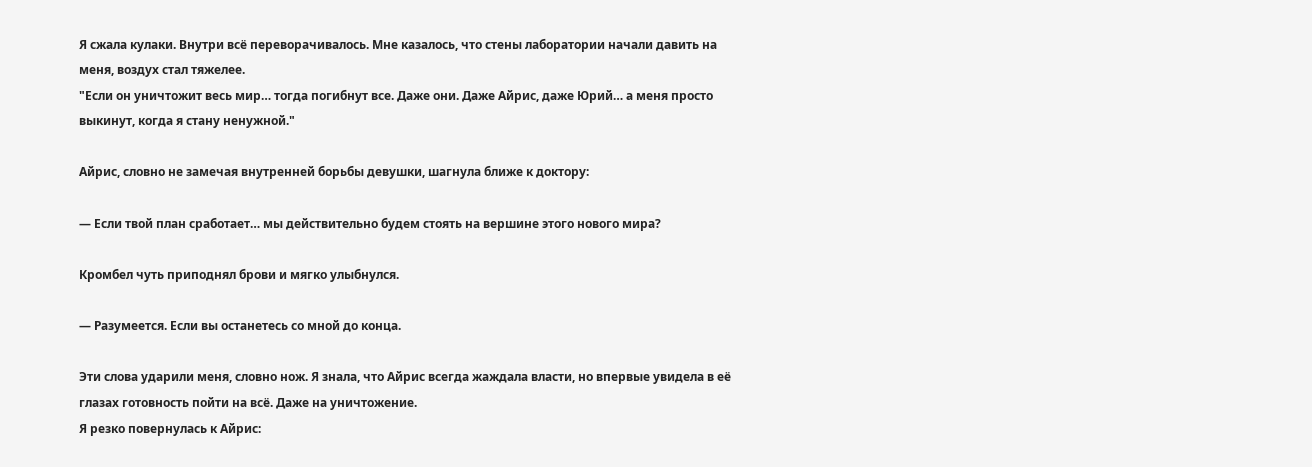Я сжала кулаки. Внутри всё переворачивалось. Мне казалось, что стены лаборатории начали давить на меня, воздух стал тяжелее.
"Если он уничтожит весь мир… тогда погибнут все. Даже они. Даже Айрис, даже Юрий… а меня просто выкинут, когда я стану ненужной."

Айрис, словно не замечая внутренней борьбы девушки, шагнула ближе к доктору:

— Если твой план сработает… мы действительно будем стоять на вершине этого нового мира?

Кромбел чуть приподнял брови и мягко улыбнулся.

— Разумеется. Если вы останетесь со мной до конца.

Эти слова ударили меня, словно нож. Я знала, что Айрис всегда жаждала власти, но впервые увидела в её глазах готовность пойти на всё. Даже на уничтожение.
Я резко повернулась к Айрис: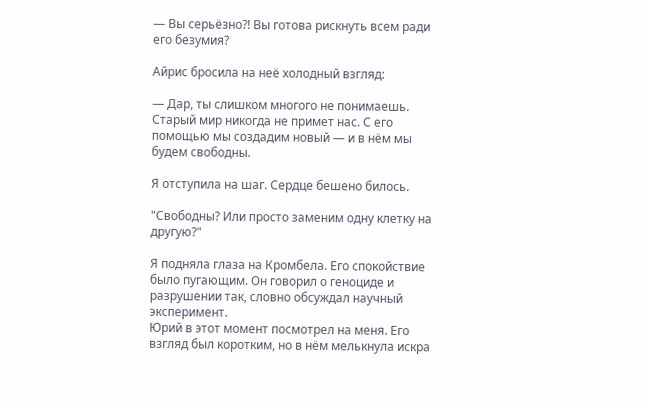— Вы серьёзно?! Вы готова рискнуть всем ради его безумия?

Айрис бросила на неё холодный взгляд:

— Дар, ты слишком многого не понимаешь. Старый мир никогда не примет нас. С его помощью мы создадим новый — и в нём мы будем свободны.

Я отступила на шаг. Сердце бешено билось.

"Свободны? Или просто заменим одну клетку на другую?"

Я подняла глаза на Кромбела. Его спокойствие было пугающим. Он говорил о геноциде и разрушении так, словно обсуждал научный эксперимент.
Юрий в этот момент посмотрел на меня. Его взгляд был коротким, но в нём мелькнула искра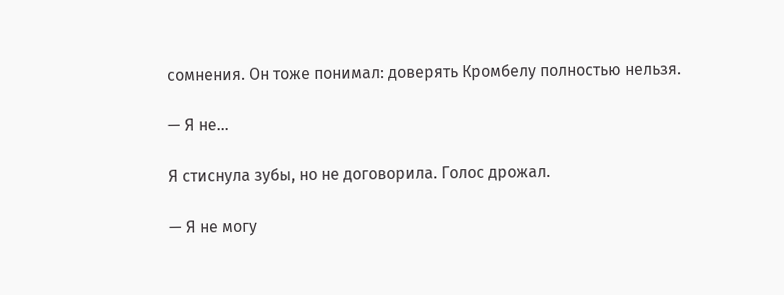сомнения. Он тоже понимал: доверять Кромбелу полностью нельзя.

— Я не…

Я стиснула зубы, но не договорила. Голос дрожал.

— Я не могу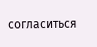согласиться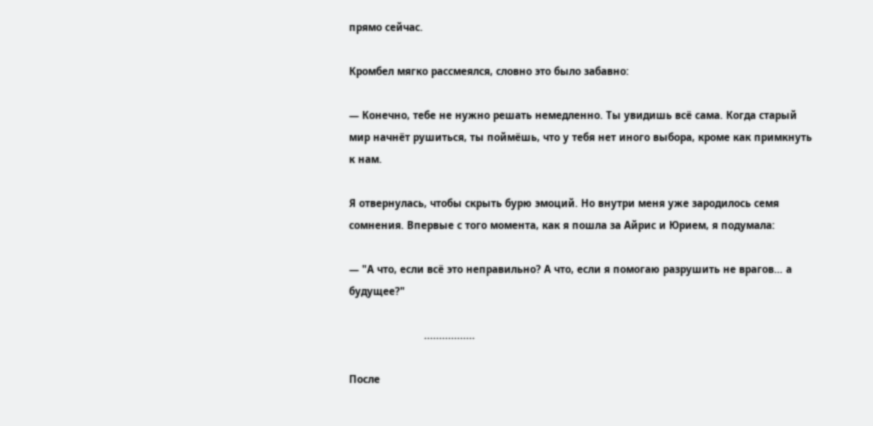прямо сейчас.

Кромбел мягко рассмеялся, словно это было забавно:

— Конечно, тебе не нужно решать немедленно. Ты увидишь всё сама. Когда старый мир начнёт рушиться, ты поймёшь, что у тебя нет иного выбора, кроме как примкнуть к нам.

Я отвернулась, чтобы скрыть бурю эмоций. Но внутри меня уже зародилось семя сомнения. Впервые с того момента, как я пошла за Айрис и Юрием, я подумала:

— "А что, если всё это неправильно? А что, если я помогаю разрушить не врагов… а будущее?"

                         .................

После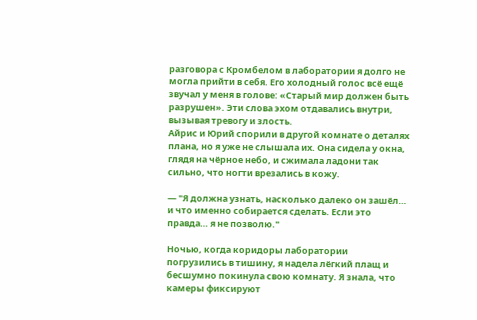разговора с Кромбелом в лаборатории я долго не могла прийти в себя. Его холодный голос всё ещё звучал у меня в голове: «Старый мир должен быть разрушен». Эти слова эхом отдавались внутри, вызывая тревогу и злость.
Айрис и Юрий спорили в другой комнате о деталях плана, но я уже не слышала их. Она сидела у окна, глядя на чёрное небо, и сжимала ладони так сильно, что ногти врезались в кожу.

— "Я должна узнать, насколько далеко он зашёл… и что именно собирается сделать. Если это правда… я не позволю."

Ночью, когда коридоры лаборатории погрузились в тишину, я надела лёгкий плащ и бесшумно покинула свою комнату. Я знала, что камеры фиксируют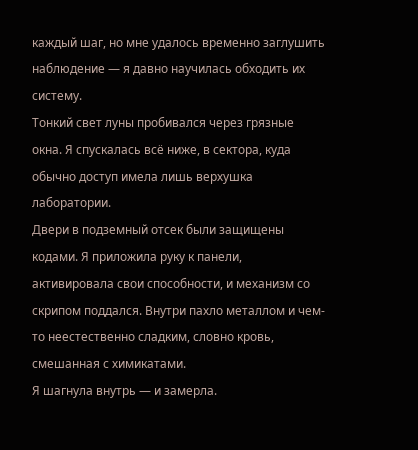каждый шаг, но мне удалось временно заглушить наблюдение — я давно научилась обходить их систему.
Тонкий свет луны пробивался через грязные окна. Я спускалась всё ниже, в сектора, куда обычно доступ имела лишь верхушка лаборатории.
Двери в подземный отсек были защищены кодами. Я приложила руку к панели, активировала свои способности, и механизм со скрипом поддался. Внутри пахло металлом и чем-то неестественно сладким, словно кровь, смешанная с химикатами.
Я шагнула внутрь — и замерла.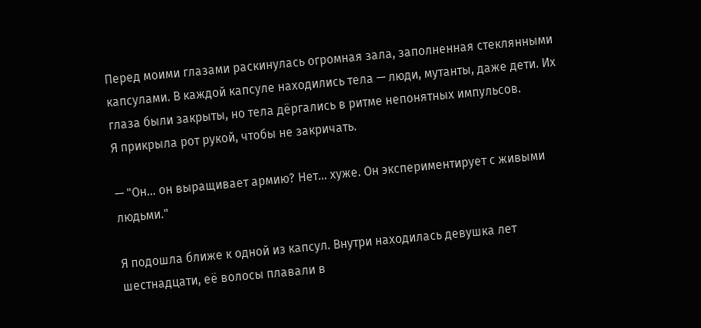Перед моими глазами раскинулась огромная зала, заполненная стеклянными капсулами. В каждой капсуле находились тела — люди, мутанты, даже дети. Их глаза были закрыты, но тела дёргались в ритме непонятных импульсов.
Я прикрыла рот рукой, чтобы не закричать.

— "Он… он выращивает армию? Нет… хуже. Он экспериментирует с живыми людьми."

Я подошла ближе к одной из капсул. Внутри находилась девушка лет шестнадцати, её волосы плавали в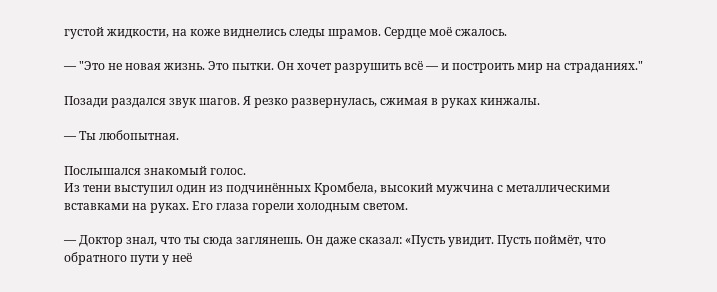густой жидкости, на коже виднелись следы шрамов. Сердце моё сжалось.

— "Это не новая жизнь. Это пытки. Он хочет разрушить всё — и построить мир на страданиях."

Позади раздался звук шагов. Я резко развернулась, сжимая в руках кинжалы.

— Ты любопытная.

Послышался знакомый голос.
Из тени выступил один из подчинённых Кромбела, высокий мужчина с металлическими вставками на руках. Его глаза горели холодным светом.

— Доктор знал, что ты сюда заглянешь. Он даже сказал: «Пусть увидит. Пусть поймёт, что обратного пути у неё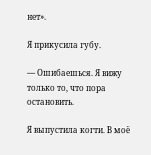нет».

Я прикусила губу.

— Ошибаешься. Я вижу только то, что пора остановить.

Я выпустила когти. В моё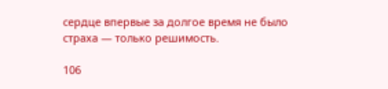сердце впервые за долгое время не было страха — только решимость.

106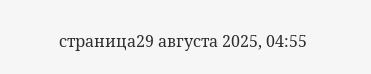страница29 августа 2025, 04:55